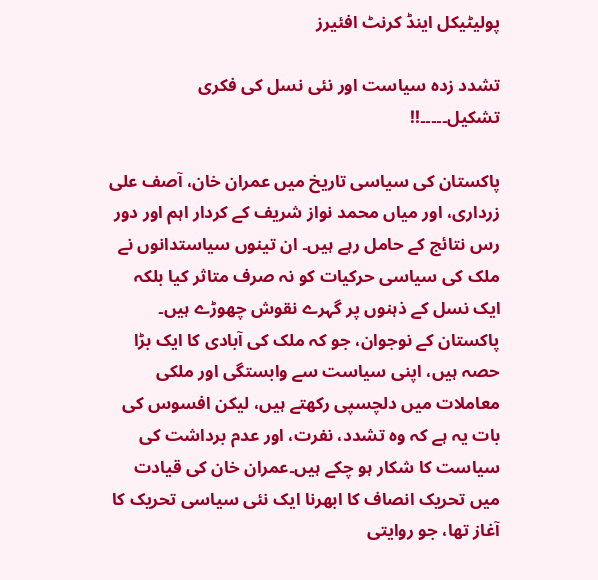پولیٹیکل اینڈ کرنٹ افئیرز

تشدد زدہ سیاست اور نئی نسل کی فکری تشکیل۔۔۔۔۔!!

پاکستان کی سیاسی تاریخ میں عمران خان، آصف علی زرداری، اور میاں محمد نواز شریف کے کردار اہم اور دور رس نتائج کے حامل رہے ہیں۔ ان تینوں سیاستدانوں نے ملک کی سیاسی حرکیات کو نہ صرف متاثر کیا بلکہ ایک نسل کے ذہنوں پر گہرے نقوش چھوڑے ہیں۔ پاکستان کے نوجوان، جو کہ ملک کی آبادی کا ایک بڑا حصہ ہیں، اپنی سیاست سے وابستگی اور ملکی معاملات میں دلچسپی رکھتے ہیں، لیکن افسوس کی بات یہ ہے کہ وہ تشدد، نفرت، اور عدم برداشت کی سیاست کا شکار ہو چکے ہیں۔عمران خان کی قیادت میں تحریک انصاف کا ابھرنا ایک نئی سیاسی تحریک کا آغاز تھا، جو روایتی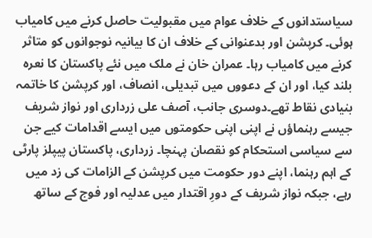سیاستدانوں کے خلاف عوام میں مقبولیت حاصل کرنے میں کامیاب ہوئی۔ کرپشن اور بدعنوانی کے خلاف ان کا بیانیہ نوجوانوں کو متاثر کرنے میں کامیاب رہا۔ عمران خان نے ملک میں نئے پاکستان کا نعرہ بلند کیا، اور ان کے دعووں میں تبدیلی، انصاف، اور کرپشن کا خاتمہ بنیادی نقاط تھے۔دوسری جانب، آصف علی زرداری اور نواز شریف جیسے رہنماؤں نے اپنی اپنی حکومتوں میں ایسے اقدامات کیے جن سے سیاسی استحکام کو نقصان پہنچا۔ زرداری، پاکستان پیپلز پارٹی کے اہم رہنما، اپنے دور حکومت میں کرپشن کے الزامات کی زد میں رہے، جبکہ نواز شریف کے دورِ اقتدار میں عدلیہ اور فوج کے ساتھ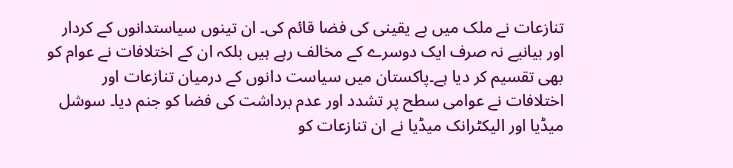تنازعات نے ملک میں بے یقینی کی فضا قائم کی۔ ان تینوں سیاستدانوں کے کردار اور بیانیے نہ صرف ایک دوسرے کے مخالف رہے ہیں بلکہ ان کے اختلافات نے عوام کو بھی تقسیم کر دیا ہے۔پاکستان میں سیاست دانوں کے درمیان تنازعات اور اختلافات نے عوامی سطح پر تشدد اور عدم برداشت کی فضا کو جنم دیا۔ سوشل میڈیا اور الیکٹرانک میڈیا نے ان تنازعات کو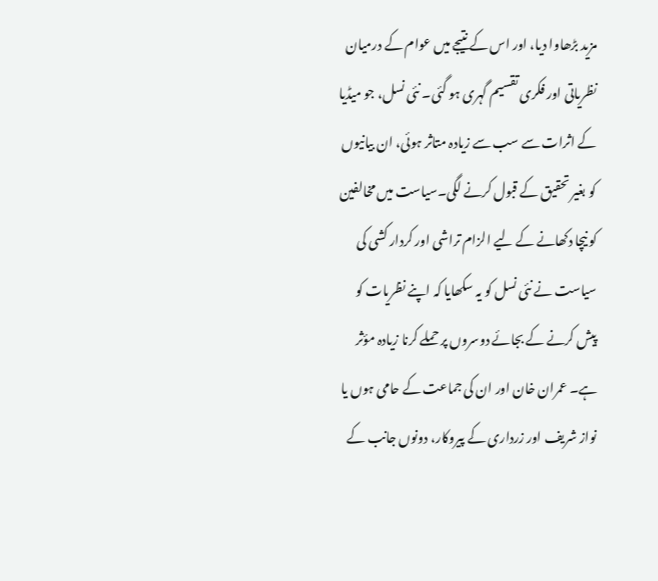مزید بڑھاوا دیا، اور اس کے نتیجے میں عوام کے درمیان نظریاتی اور فکری تقسیم گہری ہو گئی۔ نئی نسل، جو میڈیا کے اثرات سے سب سے زیادہ متاثر ہوئی، ان بیانیوں کو بغیر تحقیق کے قبول کرنے لگی۔سیاست میں مخالفین کو نیچا دکھانے کے لیے الزام تراشی اور کردار کشی کی سیاست نے نئی نسل کو یہ سکھایا کہ اپنے نظریات کو پیش کرنے کے بجائے دوسروں پر حملے کرنا زیادہ مؤثر ہے۔ عمران خان اور ان کی جماعت کے حامی ہوں یا نواز شریف اور زرداری کے پیروکار، دونوں جانب کے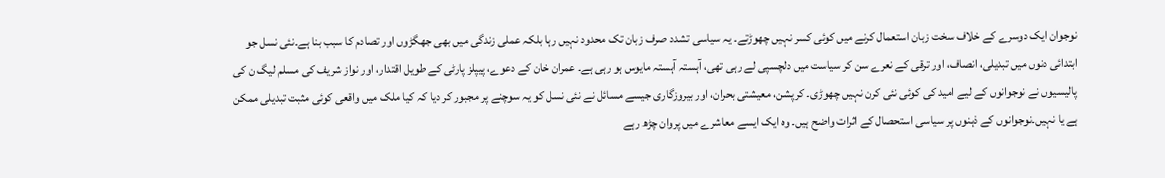نوجوان ایک دوسرے کے خلاف سخت زبان استعمال کرنے میں کوئی کسر نہیں چھوڑتے۔ یہ سیاسی تشدد صرف زبان تک محدود نہیں رہا بلکہ عملی زندگی میں بھی جھگڑوں اور تصادم کا سبب بنا ہے۔نئی نسل جو ابتدائی دنوں میں تبدیلی، انصاف، اور ترقی کے نعرے سن کر سیاست میں دلچسپی لے رہی تھی، آہستہ آہستہ مایوس ہو رہی ہے۔ عمران خان کے دعوے، پیپلز پارٹی کے طویل اقتدار، اور نواز شریف کی مسلم لیگ ن کی پالیسیوں نے نوجوانوں کے لیے امید کی کوئی نئی کرن نہیں چھوڑی۔ کرپشن، معیشتی بحران، اور بیروزگاری جیسے مسائل نے نئی نسل کو یہ سوچنے پر مجبور کر دیا کہ کیا ملک میں واقعی کوئی مثبت تبدیلی ممکن ہے یا نہیں۔نوجوانوں کے ذہنوں پر سیاسی استحصال کے اثرات واضح ہیں۔ وہ ایک ایسے معاشرے میں پروان چڑھ رہے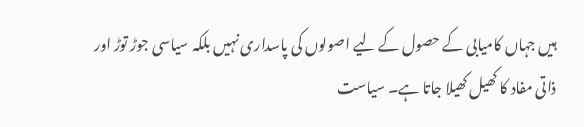ہیں جہاں کامیابی کے حصول کے لیے اصولوں کی پاسداری نہیں بلکہ سیاسی جوڑ توڑ اور ذاتی مفاد کا کھیل کھیلا جاتا ہے۔ سیاست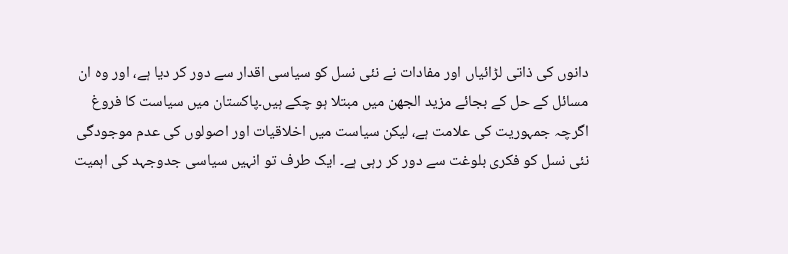دانوں کی ذاتی لڑائیاں اور مفادات نے نئی نسل کو سیاسی اقدار سے دور کر دیا ہے، اور وہ ان مسائل کے حل کے بجائے مزید الجھن میں مبتلا ہو چکے ہیں۔پاکستان میں سیاست کا فروغ اگرچہ جمہوریت کی علامت ہے، لیکن سیاست میں اخلاقیات اور اصولوں کی عدم موجودگی نئی نسل کو فکری بلوغت سے دور کر رہی ہے۔ ایک طرف تو انہیں سیاسی جدوجہد کی اہمیت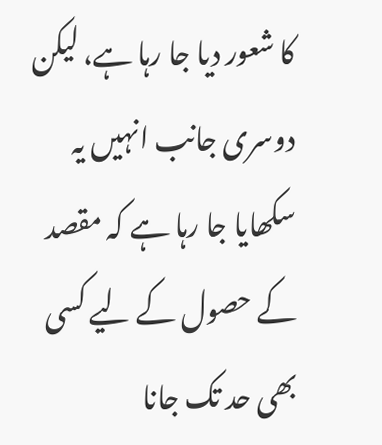کا شعور دیا جا رہا ہے، لیکن دوسری جانب انہیں یہ سکھایا جا رہا ہے کہ مقصد کے حصول کے لیے کسی بھی حد تک جانا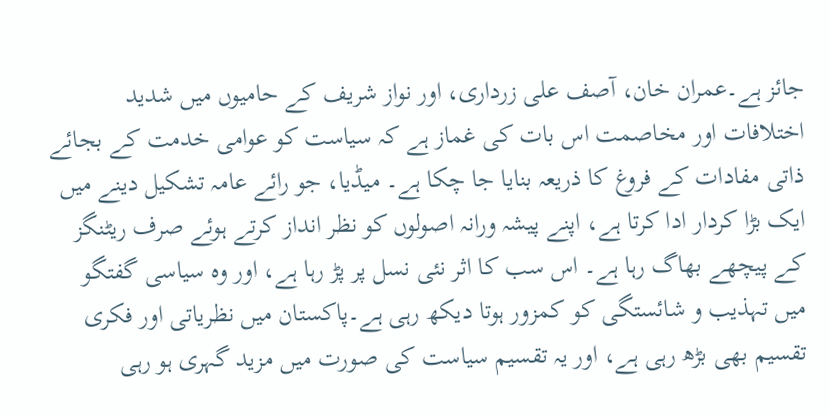جائز ہے۔عمران خان، آصف علی زرداری، اور نواز شریف کے حامیوں میں شدید اختلافات اور مخاصمت اس بات کی غماز ہے کہ سیاست کو عوامی خدمت کے بجائے ذاتی مفادات کے فروغ کا ذریعہ بنایا جا چکا ہے۔ میڈیا، جو رائے عامہ تشکیل دینے میں ایک بڑا کردار ادا کرتا ہے، اپنے پیشہ ورانہ اصولوں کو نظر انداز کرتے ہوئے صرف ریٹنگز کے پیچھے بھاگ رہا ہے۔ اس سب کا اثر نئی نسل پر پڑ رہا ہے، اور وہ سیاسی گفتگو میں تہذیب و شائستگی کو کمزور ہوتا دیکھ رہی ہے۔پاکستان میں نظریاتی اور فکری تقسیم بھی بڑھ رہی ہے، اور یہ تقسیم سیاست کی صورت میں مزید گہری ہو رہی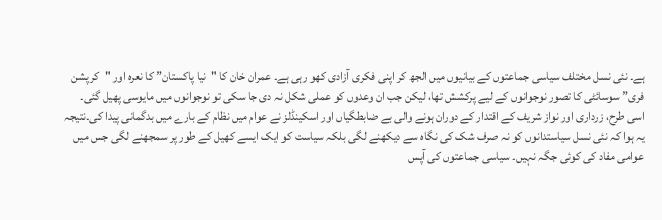ہے۔ نئی نسل مختلف سیاسی جماعتوں کے بیانیوں میں الجھ کر اپنی فکری آزادی کھو رہی ہے۔ عمران خان کا "نیا پاکستان” کا نعرہ اور "کرپشن فری” سوسائٹی کا تصور نوجوانوں کے لیے پرکشش تھا، لیکن جب ان وعدوں کو عملی شکل نہ دی جا سکی تو نوجوانوں میں مایوسی پھیل گئی۔ اسی طرح، زرداری اور نواز شریف کے اقتدار کے دوران ہونے والی بے ضابطگیاں اور اسکینڈلز نے عوام میں نظام کے بارے میں بدگمانی پیدا کی۔نتیجہ یہ ہوا کہ نئی نسل سیاستدانوں کو نہ صرف شک کی نگاہ سے دیکھنے لگی بلکہ سیاست کو ایک ایسے کھیل کے طور پر سمجھنے لگی جس میں عوامی مفاد کی کوئی جگہ نہیں۔ سیاسی جماعتوں کی آپس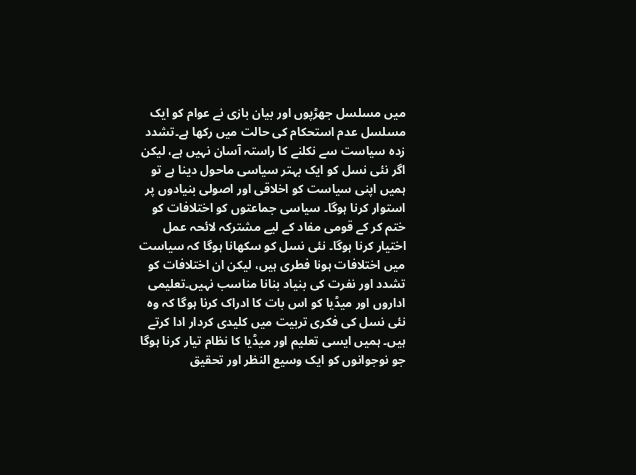میں مسلسل جھڑپوں اور بیان بازی نے عوام کو ایک مسلسل عدم استحکام کی حالت میں رکھا ہے۔تشدد زدہ سیاست سے نکلنے کا راستہ آسان نہیں ہے، لیکن اگر نئی نسل کو ایک بہتر سیاسی ماحول دینا ہے تو ہمیں اپنی سیاست کو اخلاقی اور اصولی بنیادوں پر استوار کرنا ہوگا۔ سیاسی جماعتوں کو اختلافات کو ختم کر کے قومی مفاد کے لیے مشترکہ لائحہ عمل اختیار کرنا ہوگا۔ نئی نسل کو سکھانا ہوگا کہ سیاست میں اختلافات ہونا فطری ہیں، لیکن ان اختلافات کو تشدد اور نفرت کی بنیاد بنانا مناسب نہیں۔تعلیمی اداروں اور میڈیا کو اس بات کا ادراک کرنا ہوگا کہ وہ نئی نسل کی فکری تربیت میں کلیدی کردار ادا کرتے ہیں۔ ہمیں ایسی تعلیم اور میڈیا کا نظام تیار کرنا ہوگا جو نوجوانوں کو ایک وسیع النظر اور تحقیق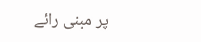پر مبنی رائے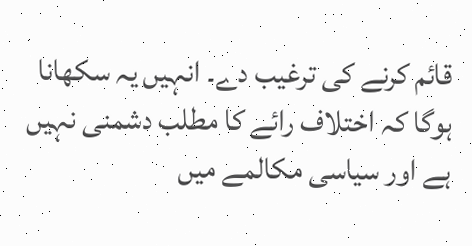قائم کرنے کی ترغیب دے۔ انہیں یہ سکھانا ہوگا کہ اختلاف رائے کا مطلب دشمنی نہیں ہے اور سیاسی مکالمے میں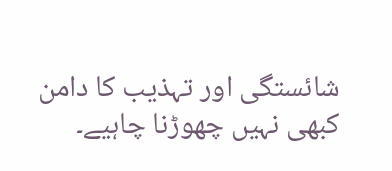شائستگی اور تہذیب کا دامن کبھی نہیں چھوڑنا چاہیے۔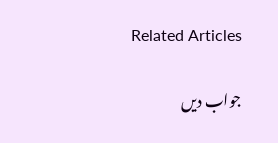Related Articles

جواب دیں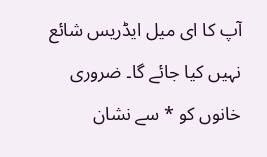آپ کا ای میل ایڈریس شائع نہیں کیا جائے گا۔ ضروری خانوں کو * سے نشان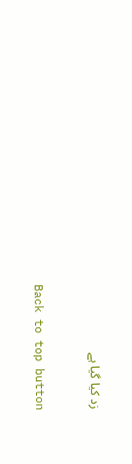زد کیا گیا ہے

Back to top button